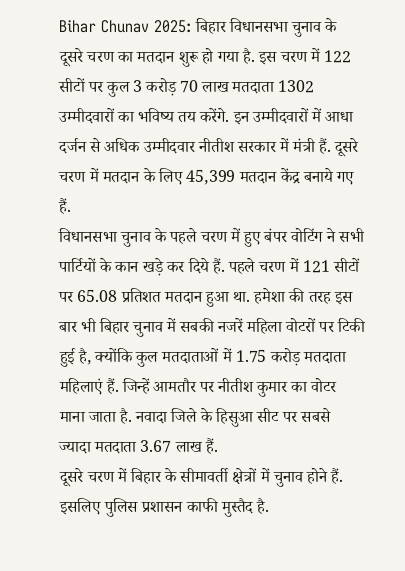Bihar Chunav 2025: बिहार विधानसभा चुनाव के दूसरे चरण का मतदान शुरू हो गया है. इस चरण में 122 सीटों पर कुल 3 करोड़ 70 लाख मतदाता 1302 उम्मीदवारों का भविष्य तय करेंगे. इन उम्मीदवारों में आधा दर्जन से अधिक उम्मीदवार नीतीश सरकार में मंत्री हैं. दूसरे चरण में मतदान के लिए 45,399 मतदान केंद्र बनाये गए हैं.
विधानसभा चुनाव के पहले चरण में हुए बंपर वोटिंग ने सभी पार्टियों के कान खड़े कर दिये हैं. पहले चरण में 121 सीटों पर 65.08 प्रतिशत मतदान हुआ था. हमेशा की तरह इस बार भी बिहार चुनाव में सबकी नजरें महिला वोटरों पर टिकी हुई है, क्योंकि कुल मतदाताओं में 1.75 करोड़ मतदाता महिलाएं हैं. जिन्हें आमतौर पर नीतीश कुमार का वोटर माना जाता है. नवादा जिले के हिसुआ सीट पर सबसे ज्यादा मतदाता 3.67 लाख हैं.
दूसरे चरण में बिहार के सीमावर्ती क्षेत्रों में चुनाव होने हैं. इसलिए पुलिस प्रशासन काफी मुस्तैद है.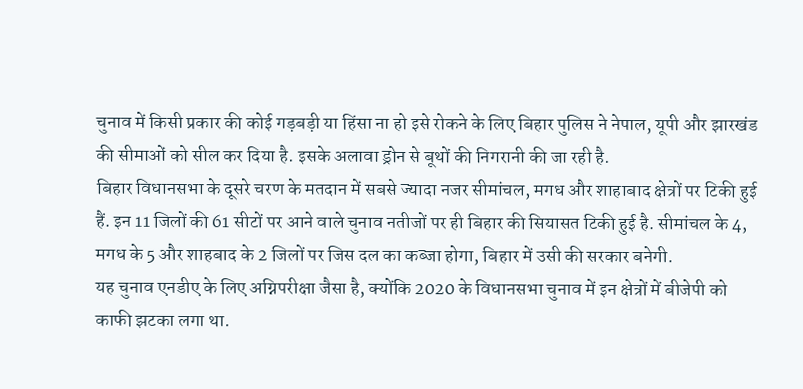चुनाव में किसी प्रकार की कोई गड़बड़ी या हिंसा ना हो इसे रोकने के लिए बिहार पुलिस ने नेपाल, यूपी और झारखंड की सीमाओं को सील कर दिया है. इसके अलावा ड्रोन से बूथों की निगरानी की जा रही है.
बिहार विधानसभा के दूसरे चरण के मतदान में सबसे ज्यादा नजर सीमांचल, मगध और शाहाबाद क्षेत्रों पर टिकी हुई हैं. इन 11 जिलों की 61 सीटों पर आने वाले चुनाव नतीजों पर ही बिहार की सियासत टिकी हुई है. सीमांचल के 4, मगध के 5 और शाहबाद के 2 जिलों पर जिस दल का कब्जा होगा, बिहार में उसी की सरकार बनेगी.
यह चुनाव एनडीए के लिए अग्निपरीक्षा जैसा है, क्योंकि 2020 के विधानसभा चुनाव में इन क्षेत्रों में बीजेपी को काफी झटका लगा था.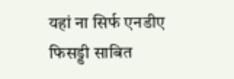यहां ना सिर्फ एनडीए फिसड्डी साबित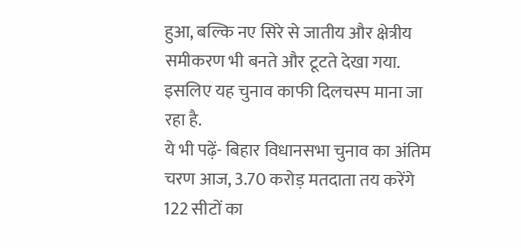हुआ, बल्कि नए सिरे से जातीय और क्षेत्रीय समीकरण भी बनते और टूटते देखा गया. इसलिए यह चुनाव काफी दिलचस्प माना जा रहा है.
ये भी पढ़ें- बिहार विधानसभा चुनाव का अंतिम चरण आज, 3.70 करोड़ मतदाता तय करेंगे 122 सीटों का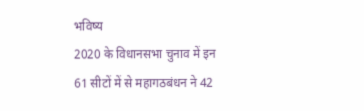भविष्य
2020 के विधानसभा चुनाव में इन 61 सीटों में से महागठबंधन ने 42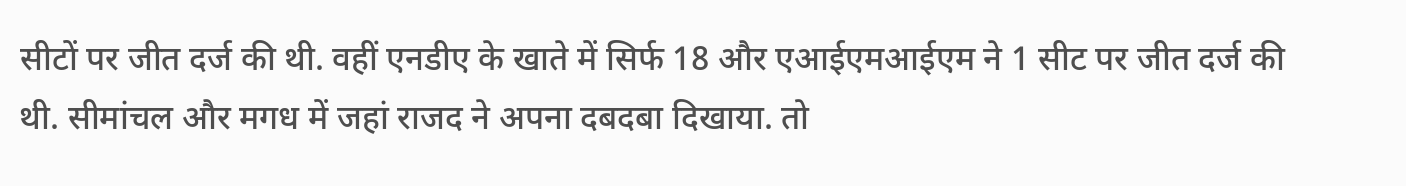सीटों पर जीत दर्ज की थी. वहीं एनडीए के खाते में सिर्फ 18 और एआईएमआईएम ने 1 सीट पर जीत दर्ज की थी. सीमांचल और मगध में जहां राजद ने अपना दबदबा दिखाया. तो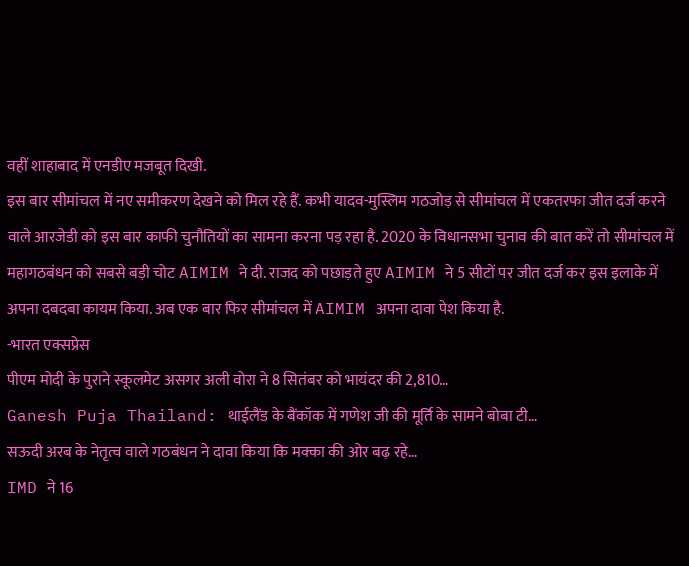वहीं शाहाबाद में एनडीए मजबूत दिखी.
इस बार सीमांचल में नए समीकरण देखने को मिल रहे हैं. कभी यादव-मुस्लिम गठजोड़ से सीमांचल में एकतरफा जीत दर्ज करने वाले आरजेडी को इस बार काफी चुनौतियों का सामना करना पड़ रहा है. 2020 के विधानसभा चुनाव की बात करें तो सीमांचल में महागठबंधन को सबसे बड़ी चोट AIMIM ने दी. राजद को पछाड़ते हुए AIMIM ने 5 सीटों पर जीत दर्ज कर इस इलाके में अपना दबदबा कायम किया. अब एक बार फिर सीमांचल में AIMIM अपना दावा पेश किया है.
-भारत एक्सप्रेस
पीएम मोदी के पुराने स्कूलमेट असगर अली वोरा ने 8 सितंबर को भायंदर की 2,810…
Ganesh Puja Thailand: थाईलैंड के बैंकॉक में गणेश जी की मूर्ति के सामने बोबा टी…
सऊदी अरब के नेतृत्व वाले गठबंधन ने दावा किया कि मक्का की ओर बढ़ रहे…
IMD ने 16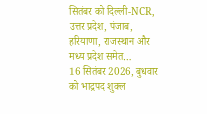सितंबर को दिल्ली-NCR, उत्तर प्रदेश, पंजाब, हरियाणा, राजस्थान और मध्य प्रदेश समेत…
16 सितंबर 2026, बुधवार को भाद्रपद शुक्ल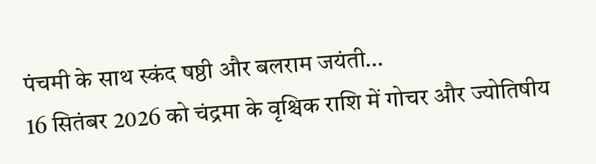पंचमी के साथ स्कंद षष्ठी और बलराम जयंती…
16 सितंबर 2026 को चंद्रमा के वृश्चिक राशि में गोचर और ज्योतिषीय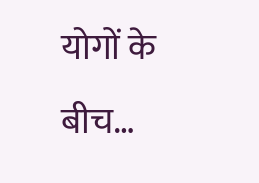योगों के बीच…